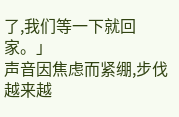了,我们等一下就回家。」
声音因焦虑而紧绷,步伐越来越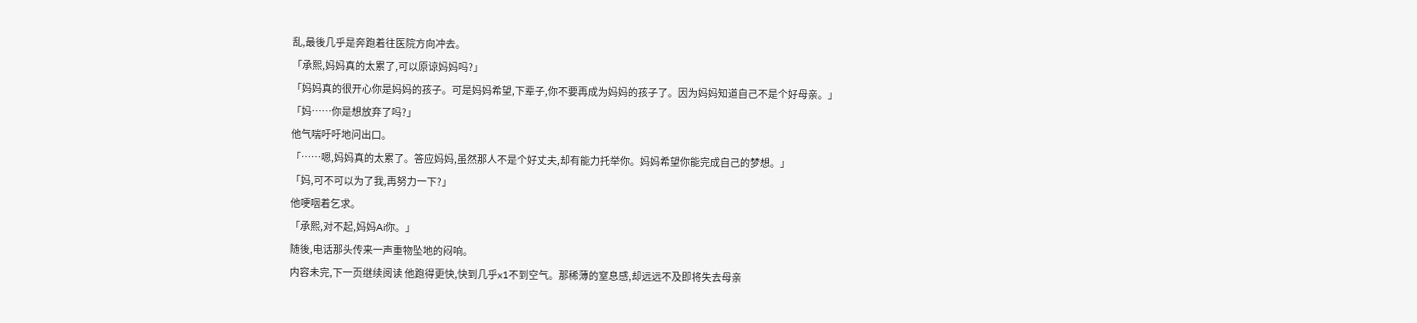乱,最後几乎是奔跑着往医院方向冲去。
「承熙,妈妈真的太累了,可以原谅妈妈吗?」
「妈妈真的很开心你是妈妈的孩子。可是妈妈希望,下辈子,你不要再成为妈妈的孩子了。因为妈妈知道自己不是个好母亲。」
「妈……你是想放弃了吗?」
他气喘吁吁地问出口。
「……嗯,妈妈真的太累了。答应妈妈,虽然那人不是个好丈夫,却有能力托举你。妈妈希望你能完成自己的梦想。」
「妈,可不可以为了我,再努力一下?」
他哽咽着乞求。
「承熙,对不起,妈妈Ai你。」
随後,电话那头传来一声重物坠地的闷响。
内容未完,下一页继续阅读 他跑得更快,快到几乎x1不到空气。那稀薄的窒息感,却远远不及即将失去母亲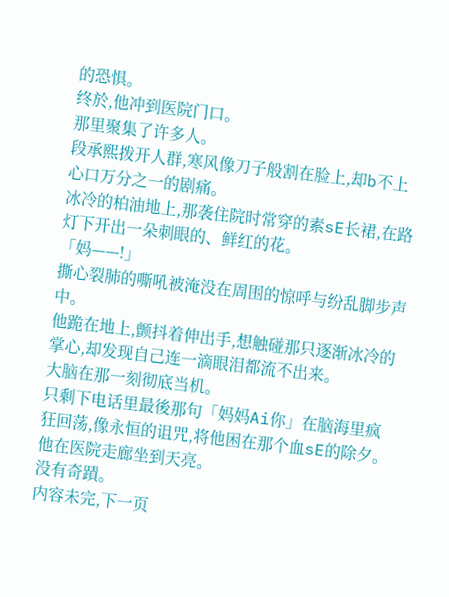的恐惧。
终於,他冲到医院门口。
那里聚集了许多人。
段承熙拨开人群,寒风像刀子般割在脸上,却b不上心口万分之一的剧痛。
冰冷的柏油地上,那袭住院时常穿的素sE长裙,在路灯下开出一朵刺眼的、鲜红的花。
「妈——!」
撕心裂肺的嘶吼被淹没在周围的惊呼与纷乱脚步声中。
他跪在地上,颤抖着伸出手,想触碰那只逐渐冰冷的掌心,却发现自己连一滴眼泪都流不出来。
大脑在那一刻彻底当机。
只剩下电话里最後那句「妈妈Ai你」在脑海里疯狂回荡,像永恒的诅咒,将他困在那个血sE的除夕。
他在医院走廊坐到天亮。
没有奇蹟。
内容未完,下一页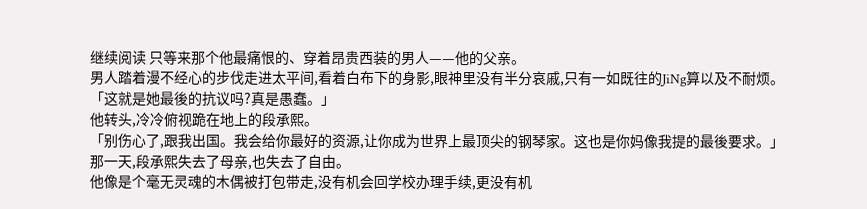继续阅读 只等来那个他最痛恨的、穿着昂贵西装的男人——他的父亲。
男人踏着漫不经心的步伐走进太平间,看着白布下的身影,眼神里没有半分哀戚,只有一如既往的JiNg算以及不耐烦。
「这就是她最後的抗议吗?真是愚蠢。」
他转头,冷冷俯视跪在地上的段承熙。
「别伤心了,跟我出国。我会给你最好的资源,让你成为世界上最顶尖的钢琴家。这也是你妈像我提的最後要求。」
那一天,段承熙失去了母亲,也失去了自由。
他像是个毫无灵魂的木偶被打包带走,没有机会回学校办理手续,更没有机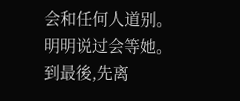会和任何人道别。
明明说过会等她。
到最後,先离